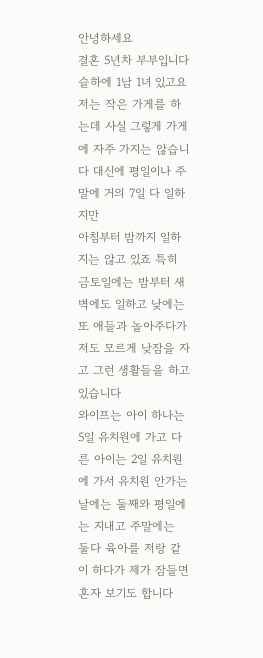안녕하세요
결혼 5년차 부부입니다 슬하에 1남 1녀 있고요
저는 작은 가게를 하는데 사실 그렇게 가게에 자주 가지는 않습니다 대신에 평일이나 주말에 거의 7일 다 일하지만
아침부터 밤까지 일하지는 않고 있죠 특히 금토일에는 밤부터 새벽에도 일하고 낮에는 또 애들과 놀아주다가 저도 모르게 낮잠을 자고 그런 생활들을 하고 있습니다
와이프는 아이 하나는 5일 유치원에 가고 다른 아이는 2일 유치원에 가서 유치원 안가는 날에는 둘째와 평일에는 지내고 주말에는 둘다 육아를 저랑 같이 하다가 제가 잠들면 혼자 보기도 합니다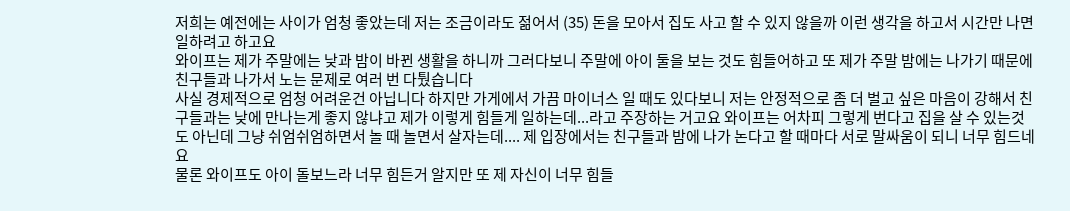저희는 예전에는 사이가 엄청 좋았는데 저는 조금이라도 젊어서 (35) 돈을 모아서 집도 사고 할 수 있지 않을까 이런 생각을 하고서 시간만 나면 일하려고 하고요
와이프는 제가 주말에는 낮과 밤이 바뀐 생활을 하니까 그러다보니 주말에 아이 둘을 보는 것도 힘들어하고 또 제가 주말 밤에는 나가기 때문에 친구들과 나가서 노는 문제로 여러 번 다퉜습니다
사실 경제적으로 엄청 어려운건 아닙니다 하지만 가게에서 가끔 마이너스 일 때도 있다보니 저는 안정적으로 좀 더 벌고 싶은 마음이 강해서 친구들과는 낮에 만나는게 좋지 않냐고 제가 이렇게 힘들게 일하는데...라고 주장하는 거고요 와이프는 어차피 그렇게 번다고 집을 살 수 있는것도 아닌데 그냥 쉬엄쉬엄하면서 놀 때 놀면서 살자는데.... 제 입장에서는 친구들과 밤에 나가 논다고 할 때마다 서로 말싸움이 되니 너무 힘드네요
물론 와이프도 아이 돌보느라 너무 힘든거 알지만 또 제 자신이 너무 힘들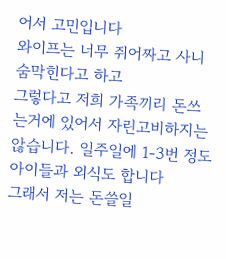어서 고민입니다
와이프는 너무 쥐어짜고 사니 숨막힌다고 하고
그렇다고 저희 가족끼리 돈쓰는거에 있어서 자린고비하지는 않습니다. 일주일에 1-3번 정도 아이들과 외식도 합니다
그래서 저는 돈쓸일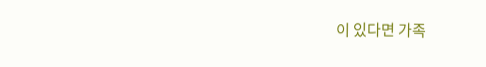이 있다면 가족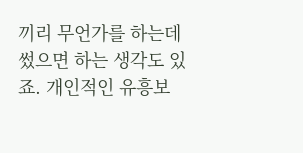끼리 무언가를 하는데 썼으면 하는 생각도 있죠. 개인적인 유흥보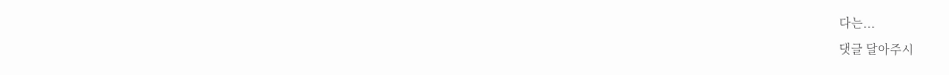다는...
댓글 달아주시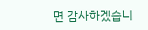면 감사하겠습니